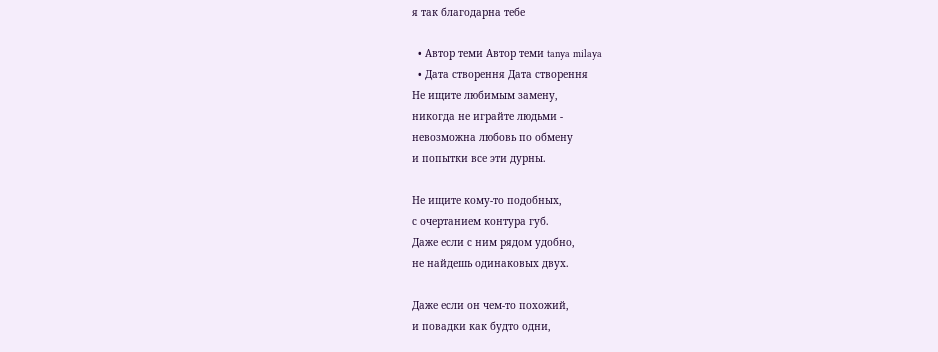я так благодарна тебе

  • Автор теми Автор теми tanya milaya
  • Дата створення Дата створення
Не ищите любимым замену,
никогда не играйте людьми -
невозможна любовь по обмену
и попытки все эти дурны.

Не ищите кому-то подобных,
с очертанием контура губ.
Даже если с ним рядом удобно,
не найдешь одинаковых двух.

Даже если он чем-то похожий,
и повадки как будто одни,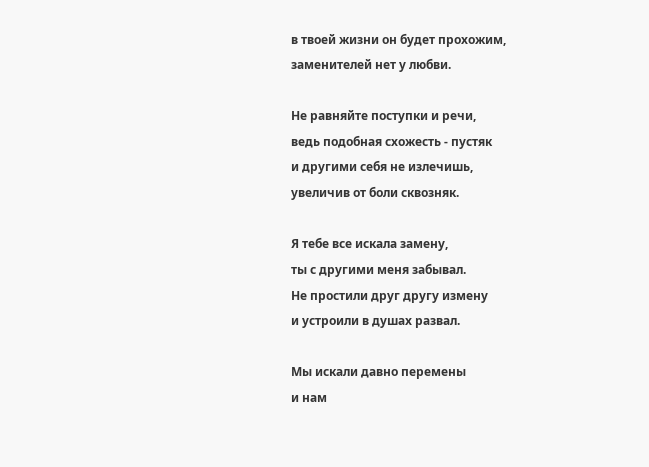в твоей жизни он будет прохожим,
заменителей нет у любви.

Не равняйте поступки и речи,
ведь подобная схожесть - пустяк
и другими себя не излечишь,
увеличив от боли сквозняк.

Я тебе все искала замену,
ты с другими меня забывал.
Не простили друг другу измену
и устроили в душах развал.

Мы искали давно перемены
и нам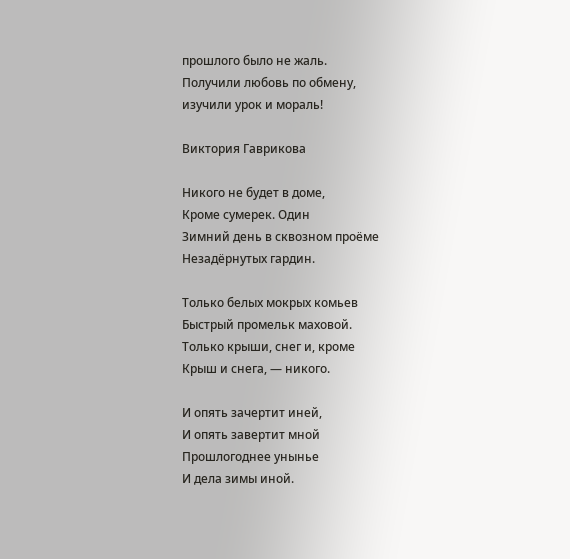прошлого было не жаль.
Получили любовь по обмену,
изучили урок и мораль!

Виктория Гаврикова

Никого не будет в доме,
Кроме сумерек. Один
Зимний день в сквозном проёме
Незадёрнутых гардин.

Только белых мокрых комьев
Быстрый промельк маховой.
Только крыши, снег и, кроме
Крыш и снега, — никого.

И опять зачертит иней,
И опять завертит мной
Прошлогоднее унынье
И дела зимы иной.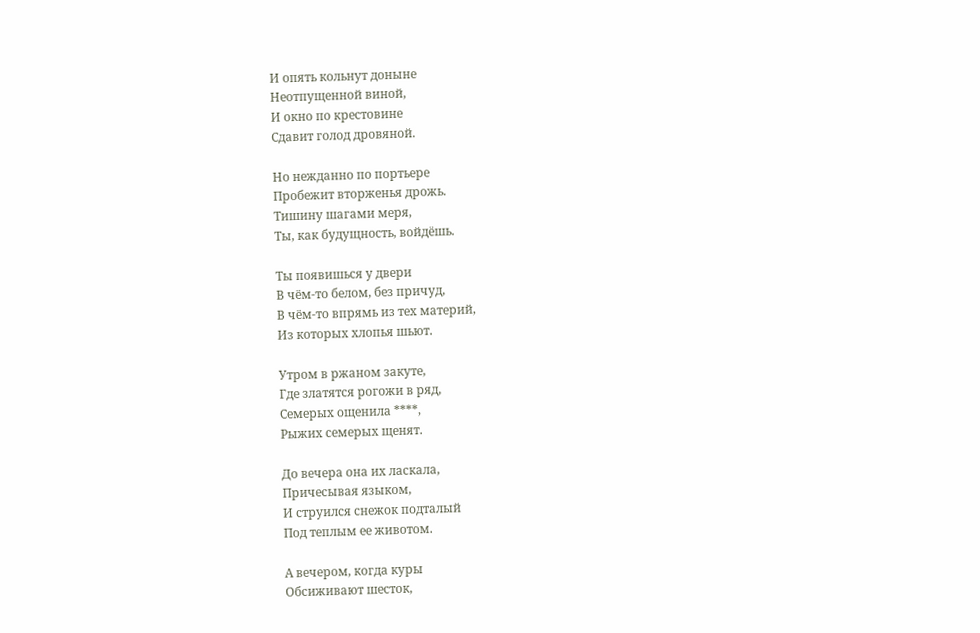И опять кольнут доныне
Неотпущенной виной,
И окно по крестовине
Сдавит голод дровяной.

Но нежданно по портьере
Пробежит вторженья дрожь.
Тишину шагами меря,
Ты, как будущность, войдёшь.

Ты появишься у двери
В чём-то белом, без причуд,
В чём-то впрямь из тех материй,
Из которых хлопья шьют.

Утром в ржаном закуте,
Где златятся рогожи в ряд,
Семерых ощенила ****,
Рыжих семерых щенят.

До вечера она их ласкала,
Причесывая языком,
И струился снежок подталый
Под теплым ее животом.

А вечером, когда куры
Обсиживают шесток,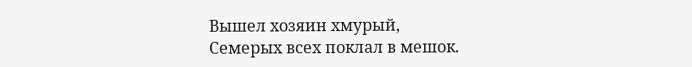Вышел хозяин хмурый,
Семерых всех поклал в мешок.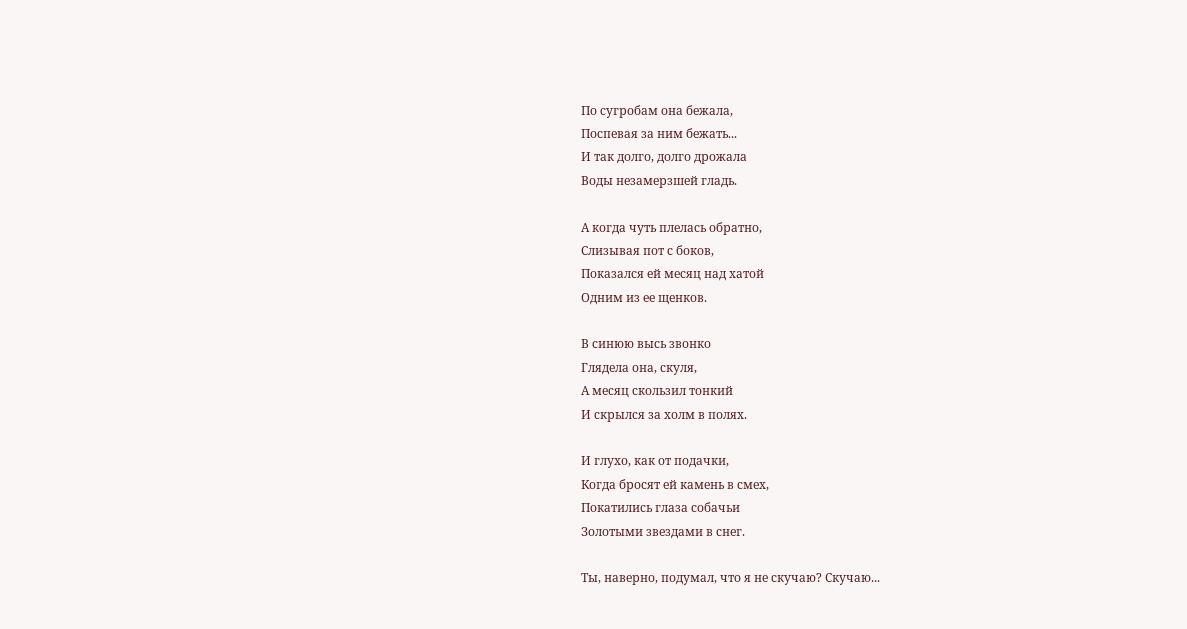По сугробам она бежала,
Поспевая за ним бежать...
И так долго, долго дрожала
Воды незамерзшей гладь.

А когда чуть плелась обратно,
Слизывая пот с боков,
Показался ей месяц над хатой
Одним из ее щенков.

В синюю высь звонко
Глядела она, скуля,
А месяц скользил тонкий
И скрылся за холм в полях.

И глухо, как от подачки,
Когда бросят ей камень в смех,
Покатились глаза собачьи
Золотыми звездами в снег.

Ты, наверно, подумал, что я не скучаю? Скучаю...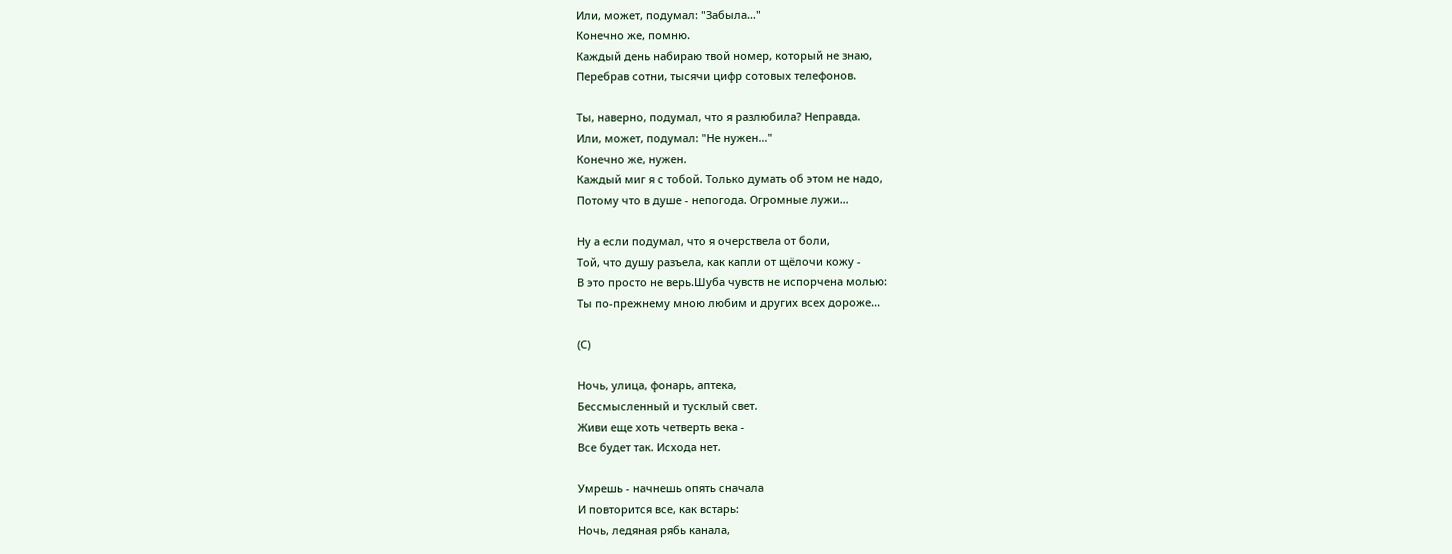Или, может, подумал: "Забыла…"
Конечно же, помню.
Каждый день набираю твой номер, который не знаю,
Перебрав сотни, тысячи цифр сотовых телефонов.

Ты, наверно, подумал, что я разлюбила? Неправда.
Или, может, подумал: "Не нужен…"
Конечно же, нужен.
Каждый миг я с тобой. Только думать об этом не надо,
Потому что в душе - непогода. Огромные лужи…

Ну а если подумал, что я очерствела от боли,
Той, что душу разъела, как капли от щёлочи кожу -
В это просто не верь.Шуба чувств не испорчена молью:
Ты по-прежнему мною любим и других всех дороже...

(С)

Ночь, улица, фонарь, аптека,
Бессмысленный и тусклый свет.
Живи еще хоть четверть века -
Все будет так. Исхода нет.

Умрешь - начнешь опять сначала
И повторится все, как встарь:
Ночь, ледяная рябь канала,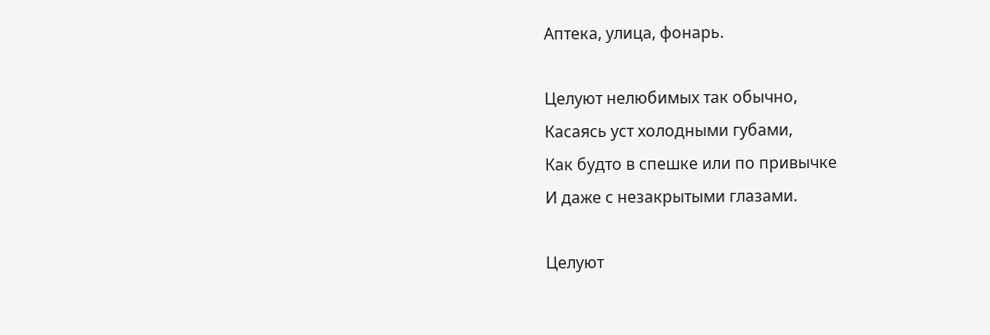Аптека, улица, фонарь.

Целуют нелюбимых так обычно,
Касаясь уст холодными губами,
Как будто в спешке или по привычке
И даже с незакрытыми глазами.

Целуют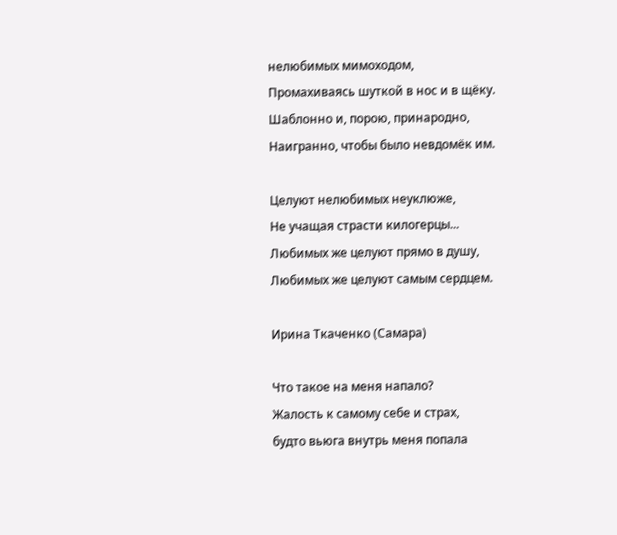нелюбимых мимоходом,
Промахиваясь шуткой в нос и в щёку.
Шаблонно и, порою, принародно,
Наигранно, чтобы было невдомёк им.

Целуют нелюбимых неуклюже,
Не учащая страсти килогерцы...
Любимых же целуют прямо в душу,
Любимых же целуют самым сердцем.

Ирина Ткаченко (Самара)

Что такое на меня напало?
Жалость к самому себе и страх,
будто вьюга внутрь меня попала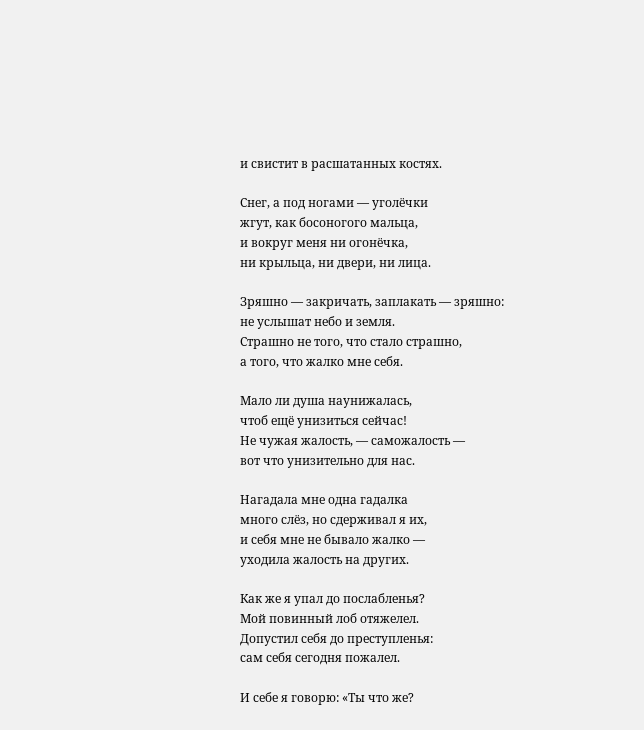и свистит в расшатанных костях.

Снег, а под ногами — уголёчки
жгут, как босоногого мальца,
и вокруг меня ни огонёчка,
ни крыльца, ни двери, ни лица.

Зряшно — закричать, заплакать — зряшно:
не услышат небо и земля.
Страшно не того, что стало страшно,
а того, что жалко мне себя.

Мало ли душа наунижалась,
чтоб ещё унизиться сейчас!
Не чужая жалость, — саможалость —
вот что унизительно для нас.

Нагадала мне одна гадалка
много слёз, но сдерживал я их,
и себя мне не бывало жалко —
уходила жалость на других.

Как же я упал до послабленья?
Мой повинный лоб отяжелел.
Допустил себя до преступленья:
сам себя сегодня пожалел.

И себе я говорю: «Ты что же?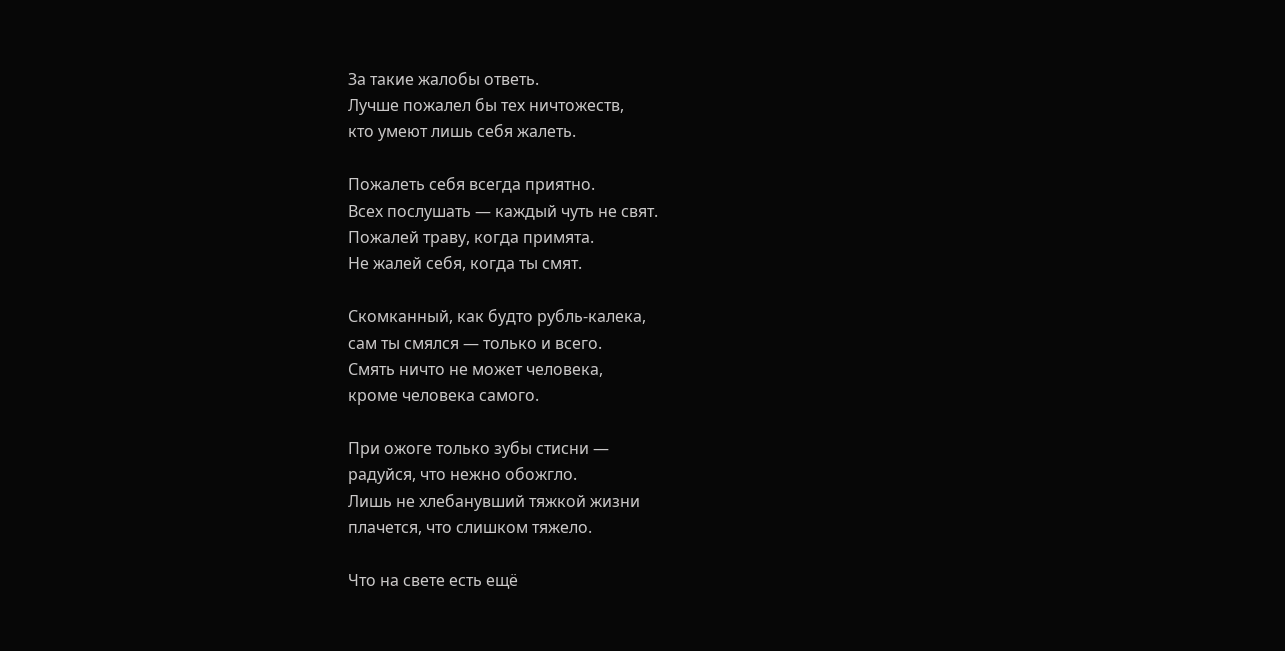За такие жалобы ответь.
Лучше пожалел бы тех ничтожеств,
кто умеют лишь себя жалеть.

Пожалеть себя всегда приятно.
Всех послушать — каждый чуть не свят.
Пожалей траву, когда примята.
Не жалей себя, когда ты смят.

Скомканный, как будто рубль-калека,
сам ты смялся — только и всего.
Смять ничто не может человека,
кроме человека самого.

При ожоге только зубы стисни —
радуйся, что нежно обожгло.
Лишь не хлебанувший тяжкой жизни
плачется, что слишком тяжело.

Что на свете есть ещё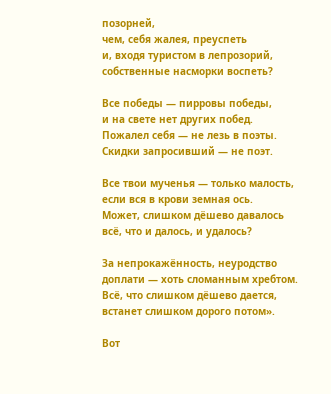позорней,
чем, себя жалея, преуспеть
и, входя туристом в лепрозорий,
собственные насморки воспеть?

Все победы — пирровы победы,
и на свете нет других побед.
Пожалел себя — не лезь в поэты.
Скидки запросивший — не поэт.

Все твои мученья — только малость,
если вся в крови земная ось.
Может, слишком дёшево давалось
всё, что и далось, и удалось?

За непрокажённость, неуродство
доплати — хоть сломанным хребтом.
Всё, что слишком дёшево дается,
встанет слишком дорого потом».

Вот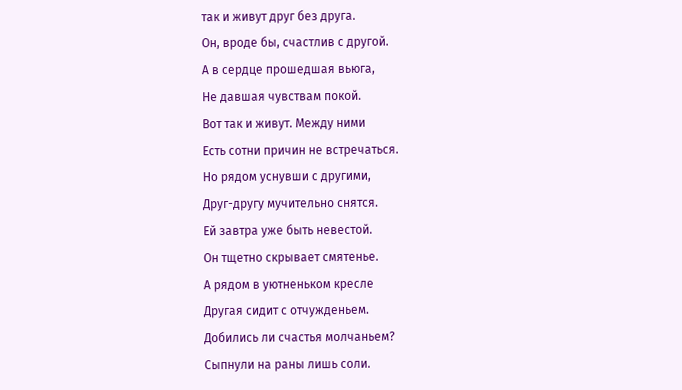так и живут друг без друга.
Он, вроде бы, счастлив с другой.
А в сердце прошедшая вьюга,
Не давшая чувствам покой.
Вот так и живут. Между ними
Есть сотни причин не встречаться.
Но рядом уснувши с другими,
Друг-другу мучительно снятся.
Ей завтра уже быть невестой.
Он тщетно скрывает смятенье.
А рядом в уютненьком кресле
Другая сидит с отчужденьем.
Добились ли счастья молчаньем?
Сыпнули на раны лишь соли.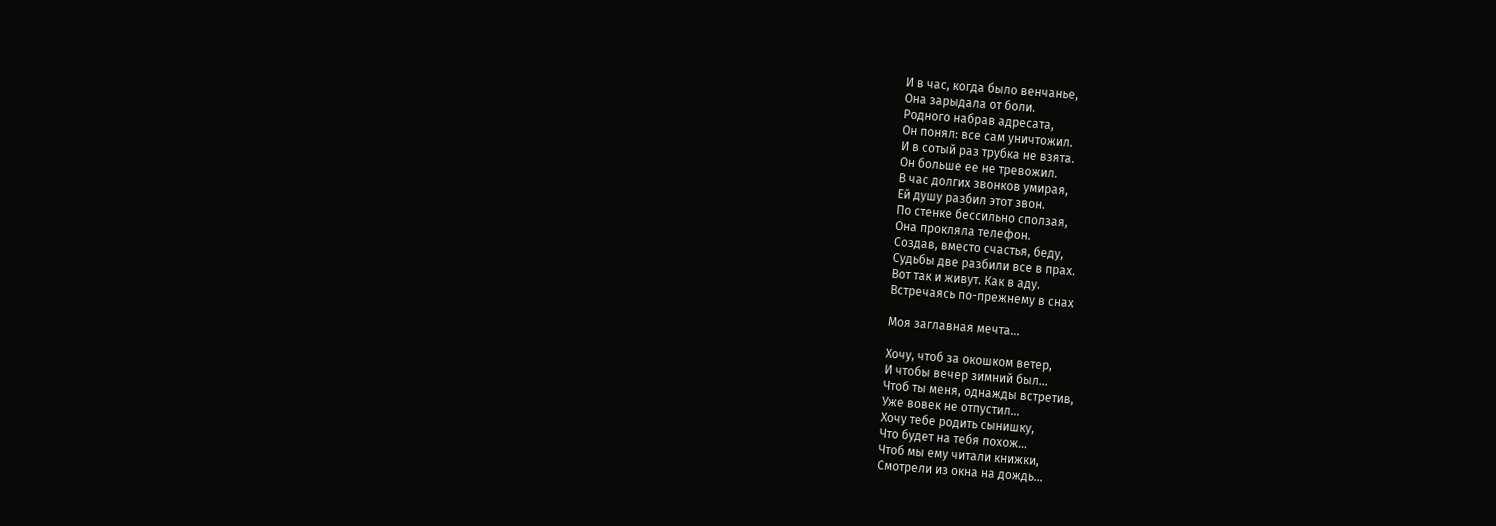И в час, когда было венчанье,
Она зарыдала от боли.
Родного набрав адресата,
Он понял: все сам уничтожил.
И в сотый раз трубка не взята.
Он больше ее не тревожил.
В час долгих звонков умирая,
Ей душу разбил этот звон.
По стенке бессильно сползая,
Она прокляла телефон.
Создав, вместо счастья, беду,
Судьбы две разбили все в прах.
Вот так и живут. Как в аду.
Встречаясь по-прежнему в снах

Моя заглавная мечта...

Хочу, чтоб за окошком ветер,
И чтобы вечер зимний был…
Чтоб ты меня, однажды встретив,
Уже вовек не отпустил…
Хочу тебе родить сынишку,
Что будет на тебя похож…
Чтоб мы ему читали книжки,
Смотрели из окна на дождь…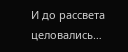И до рассвета целовались…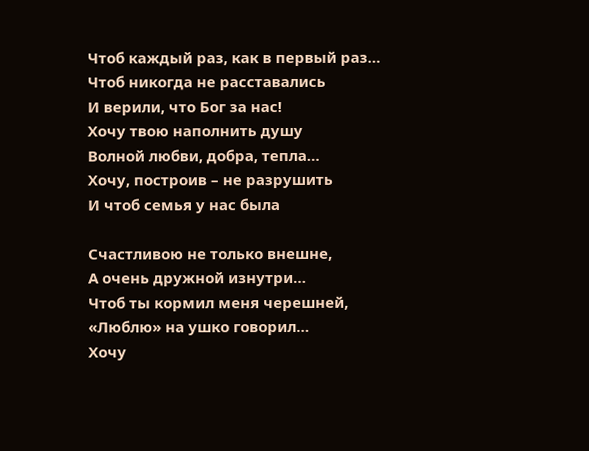Чтоб каждый раз, как в первый раз…
Чтоб никогда не расставались
И верили, что Бог за нас!
Хочу твою наполнить душу
Волной любви, добра, тепла…
Хочу, построив – не разрушить
И чтоб семья у нас была

Счастливою не только внешне,
А очень дружной изнутри…
Чтоб ты кормил меня черешней,
«Люблю» на ушко говорил…
Хочу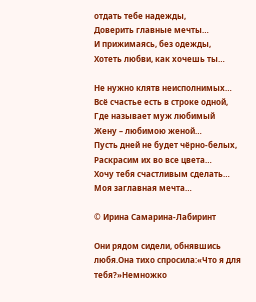отдать тебе надежды,
Доверить главные мечты…
И прижимаясь, без одежды,
Хотеть любви, как хочешь ты…

Не нужно клятв неисполнимых…
Всё счастье есть в строке одной,
Где называет муж любимый
Жену – любимою женой…
Пусть дней не будет чёрно-белых,
Раскрасим их во все цвета…
Хочу тебя счастливым сделать…
Моя заглавная мечта…

© Ирина Самарина-Лабиринт

Они рядом сидели, обнявшись любя.Она тихо спросила:«Что я для тебя?»Немножко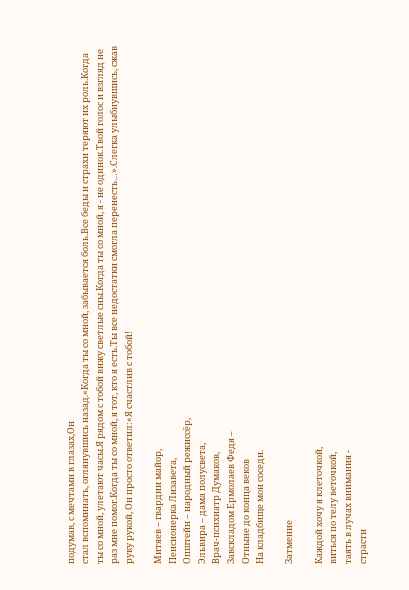подумав, с мечтами в глазах,Он
стал вспоминать, оглянувшись назад.«Когда ты со мной, забывается боль.Все беды и страхи теряют их роль.Когда
ты со мной, улетают часы.Я рядом с тобой вижу светлые сны.Когда ты со мной, я - не одинок.Твой голос и взгляд не
раз мне помог.Когда ты со мной, я тот, кто я есть.Ты все недостатки смогла перенесть…».Слегка улыбнувшись, сжав
руку рукой, Он просто ответил:«Я счастлив с тобой!

Митяев – гвардии майор,
Пенсионерка Лизавета,
Општейн – народный режиссёр,
Эльвира – дама полусвета,
Врач-психиатр Думаков,
Завскладом Ермолаев Федя –
Отныне до конца веков
На кладбище мои соседи.

Затмение

Каждой хочу я клеточкой,
виться по телу веточкой,
таять в лучах внимания -
страсти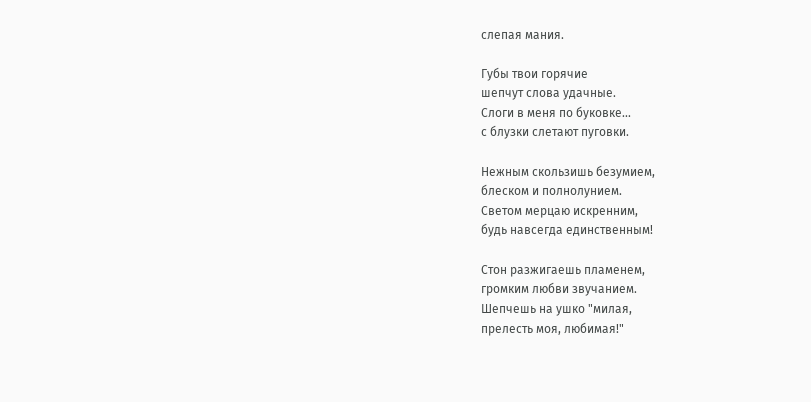слепая мания.

Губы твои горячие
шепчут слова удачные.
Слоги в меня по буковке...
с блузки слетают пуговки.

Нежным скользишь безумием,
блеском и полнолунием.
Светом мерцаю искренним,
будь навсегда единственным!

Стон разжигаешь пламенем,
громким любви звучанием.
Шепчешь на ушко "милая,
прелесть моя, любимая!"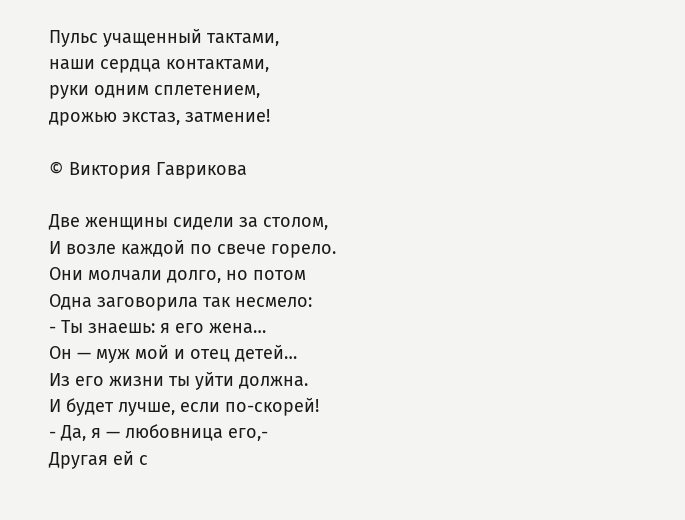Пульс учащенный тактами,
наши сердца контактами,
руки одним сплетением,
дрожью экстаз, затмение!

© Виктория Гаврикова

Две женщины сидели за столом,
И возле каждой по свече горело.
Они молчали долго, но потом
Одна заговорила так несмело:
- Ты знаешь: я его жена…
Он — муж мой и отец детей…
Из его жизни ты уйти должна.
И будет лучше, если по-скорей!
- Да, я — любовница его,-
Другая ей с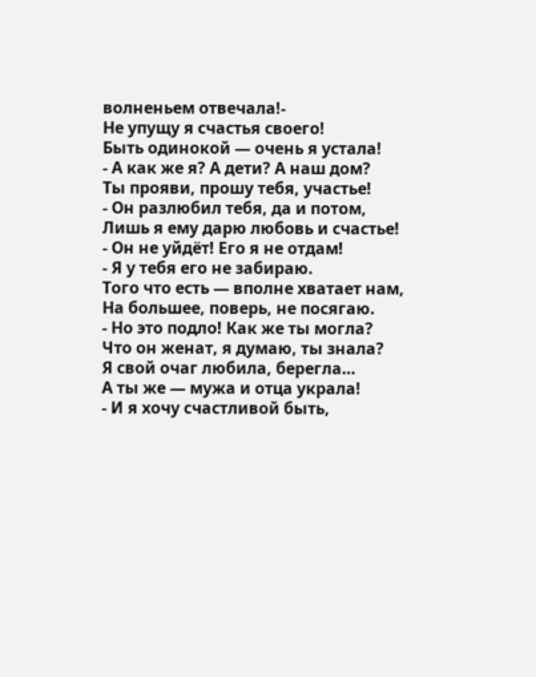волненьем отвечала!-
Не упущу я счастья своего!
Быть одинокой — очень я устала!
- А как же я? А дети? А наш дом?
Ты прояви, прошу тебя, участье!
- Он разлюбил тебя, да и потом,
Лишь я ему дарю любовь и счастье!
- Он не уйдёт! Его я не отдам!
- Я у тебя его не забираю.
Того что есть — вполне хватает нам,
На большее, поверь, не посягаю.
- Но это подло! Как же ты могла?
Что он женат, я думаю, ты знала?
Я свой очаг любила, берегла…
А ты же — мужа и отца украла!
- И я хочу счастливой быть,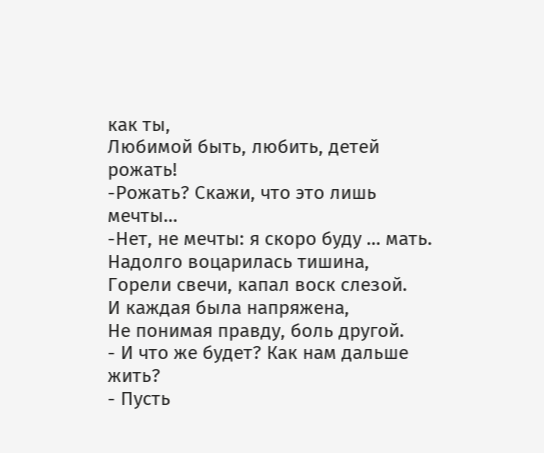как ты,
Любимой быть, любить, детей рожать!
-Рожать? Скажи, что это лишь мечты…
-Нет, не мечты: я скоро буду … мать.
Надолго воцарилась тишина,
Горели свечи, капал воск слезой.
И каждая была напряжена,
Не понимая правду, боль другой.
- И что же будет? Как нам дальше жить?
- Пусть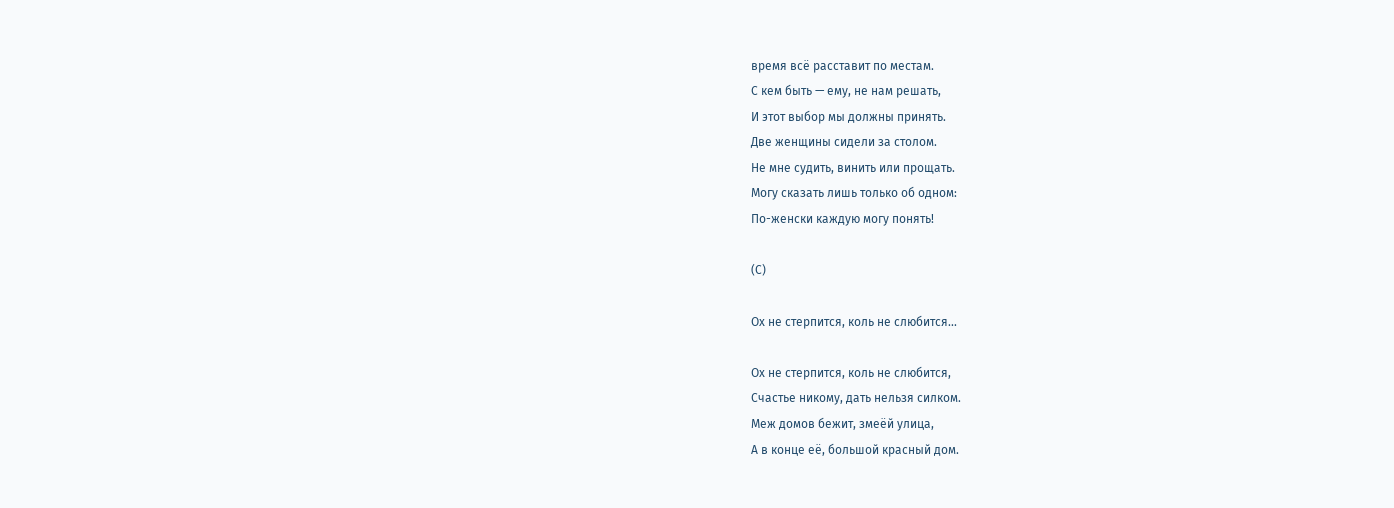время всё расставит по местам.
С кем быть — ему, не нам решать,
И этот выбор мы должны принять.
Две женщины сидели за столом.
Не мне судить, винить или прощать.
Могу сказать лишь только об одном:
По-женски каждую могу понять!

(С)

Ох не стерпится, коль не слюбится...

Ох не стерпится, коль не слюбится,
Счастье никому, дать нельзя силком.
Меж домов бежит, змеёй улица,
А в конце её, большой красный дом.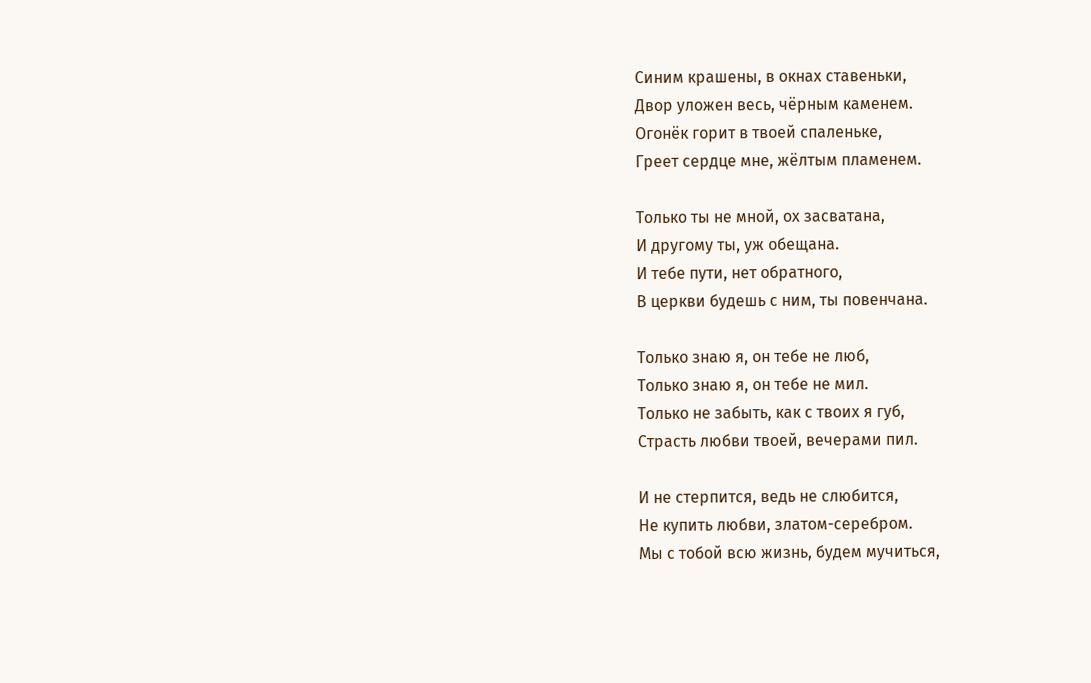Синим крашены, в окнах ставеньки,
Двор уложен весь, чёрным каменем.
Огонёк горит в твоей спаленьке,
Греет сердце мне, жёлтым пламенем.

Только ты не мной, ох засватана,
И другому ты, уж обещана.
И тебе пути, нет обратного,
В церкви будешь с ним, ты повенчана.

Только знаю я, он тебе не люб,
Только знаю я, он тебе не мил.
Только не забыть, как с твоих я губ,
Страсть любви твоей, вечерами пил.

И не стерпится, ведь не слюбится,
Не купить любви, златом-серебром.
Мы с тобой всю жизнь, будем мучиться,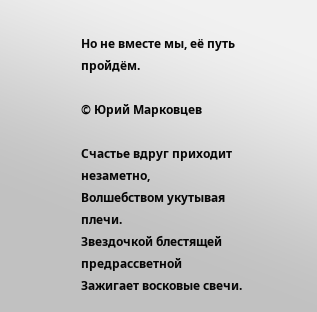Но не вместе мы, её путь пройдём.

© Юрий Марковцев

Счастье вдруг приходит незаметно,
Волшебством укутывая плечи.
Звездочкой блестящей предрассветной
Зажигает восковые свечи.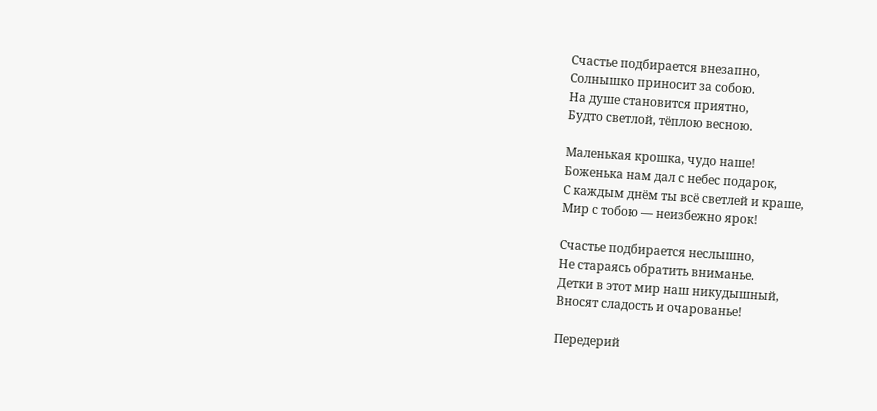Счастье подбирается внезапно,
Солнышко приносит за собою.
На душе становится приятно,
Будто светлой, тёплою весною.

Маленькая крошка, чудо наше!
Боженька нам дал с небес подарок,
С каждым днём ты всё светлей и краше,
Мир с тобою — неизбежно ярок!

Счастье подбирается неслышно,
Не стараясь обратить вниманье.
Детки в этот мир наш никудышный,
Вносят сладость и очарованье!

Передерий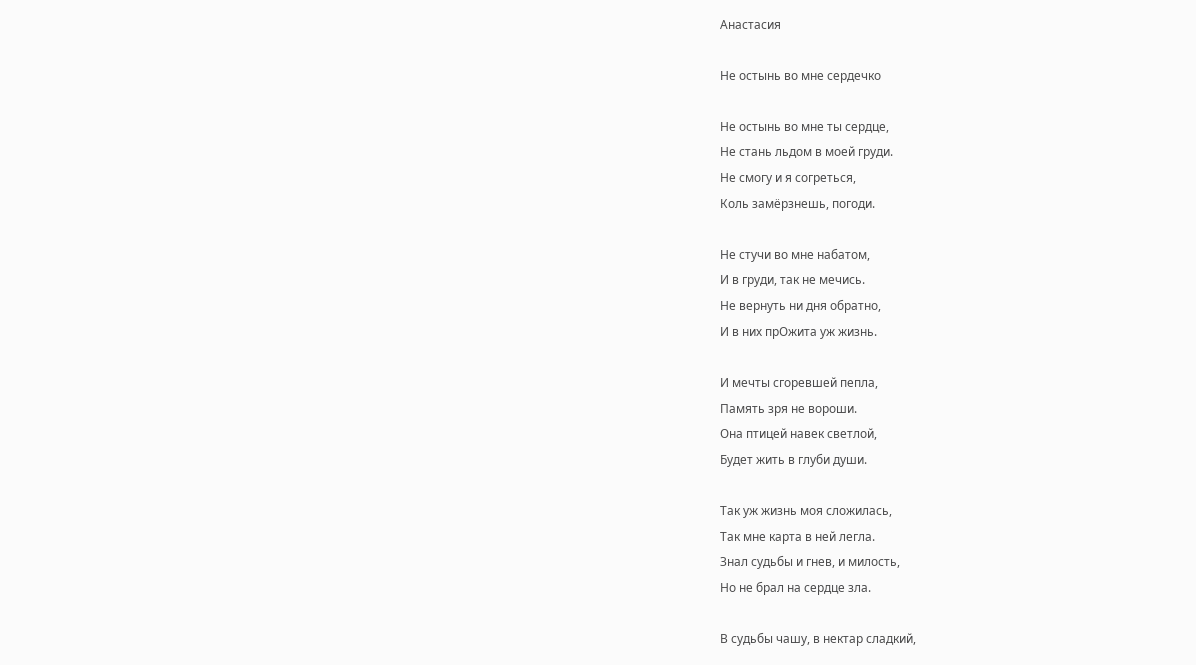Анастасия

Не остынь во мне сердечко

Не остынь во мне ты сердце,
Не стань льдом в моей груди.
Не смогу и я согреться,
Коль замёрзнешь, погоди.

Не стучи во мне набатом,
И в груди, так не мечись.
Не вернуть ни дня обратно,
И в них прОжита уж жизнь.

И мечты сгоревшей пепла,
Память зря не вороши.
Она птицей навек светлой,
Будет жить в глуби души.

Так уж жизнь моя сложилась,
Так мне карта в ней легла.
Знал судьбы и гнев, и милость,
Но не брал на сердце зла.

В судьбы чашу, в нектар сладкий,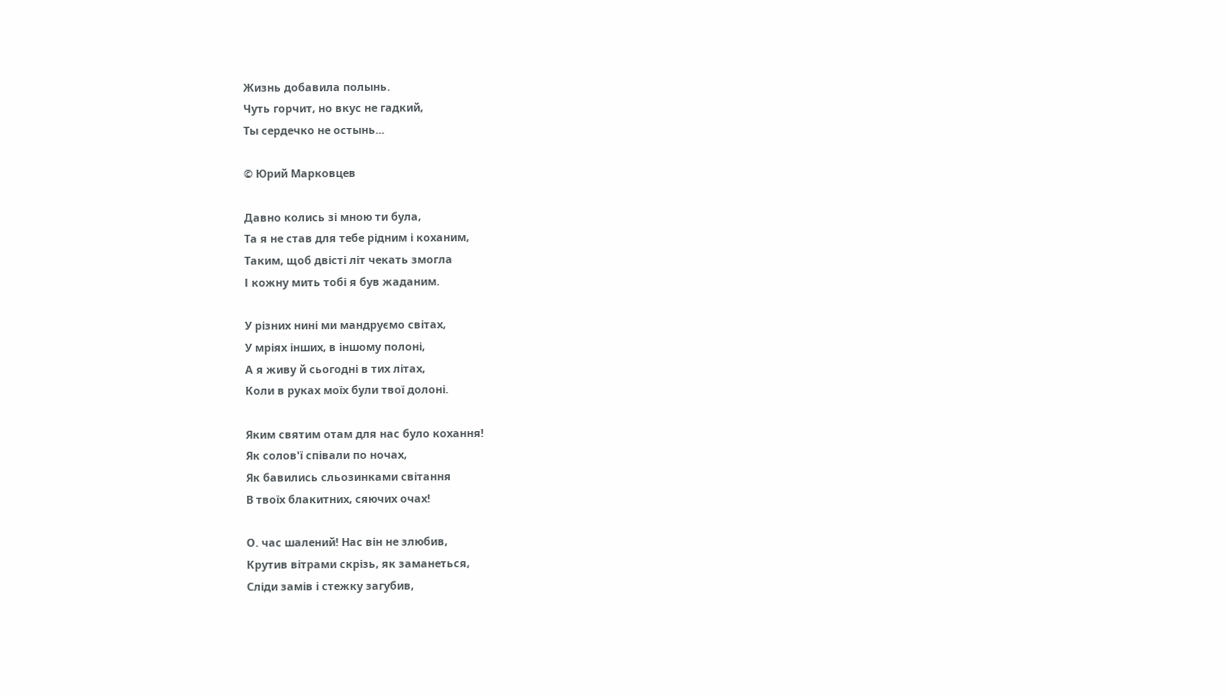Жизнь добавила полынь.
Чуть горчит, но вкус не гадкий,
Ты сердечко не остынь...

© Юрий Марковцев

Давно колись зі мною ти була,
Та я не став для тебе рідним і коханим,
Таким, щоб двісті літ чекать змогла
І кожну мить тобі я був жаданим.

У різних нині ми мандруємо світах,
У мріях інших, в іншому полоні,
А я живу й сьогодні в тих літах,
Коли в руках моїх були твої долоні.

Яким святим отам для нас було кохання!
Як солов'ї співали по ночах,
Як бавились сльозинками світання
В твоїх блакитних, сяючих очах!

О. час шалений! Нас він не злюбив,
Крутив вітрами скрізь, як заманеться,
Сліди замів і стежку загубив,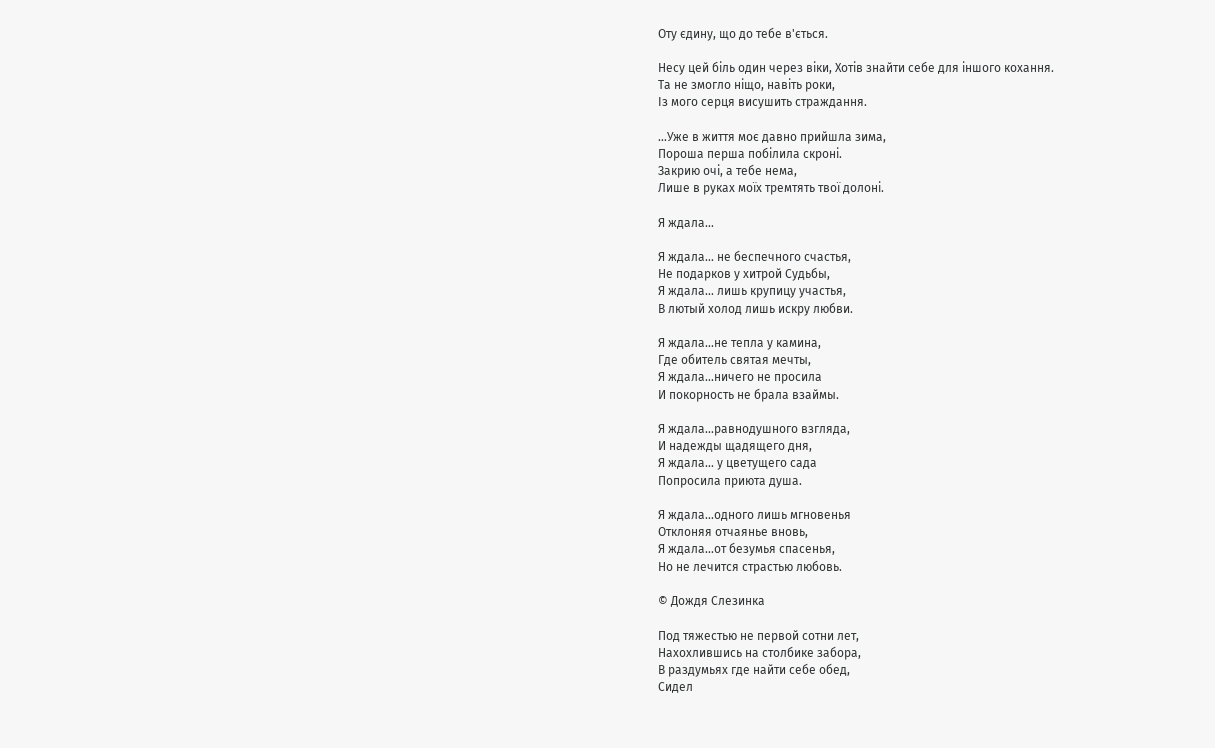Оту єдину, що до тебе в'ється.

Несу цей біль один через віки, Хотів знайти себе для іншого кохання.
Та не змогло ніщо, навіть роки,
Із мого серця висушить страждання.

…Уже в життя моє давно прийшла зима,
Пороша перша побілила скроні.
Закрию очі, а тебе нема,
Лише в руках моїх тремтять твої долоні.

Я ждала...

Я ждала... не беспечного счастья,
Не подарков у хитрой Судьбы,
Я ждала... лишь крупицу участья,
В лютый холод лишь искру любви.

Я ждала...не тепла у камина,
Где обитель святая мечты,
Я ждала...ничего не просила
И покорность не брала взаймы.

Я ждала...равнодушного взгляда,
И надежды щадящего дня,
Я ждала... у цветущего сада
Попросила приюта душа.

Я ждала...одного лишь мгновенья
Отклоняя отчаянье вновь,
Я ждала...от безумья спасенья,
Но не лечится страстью любовь.

© Дождя Слезинка

Под тяжестью не первой сотни лет,
Нахохлившись на столбике забора,
В раздумьях где найти себе обед,
Сидел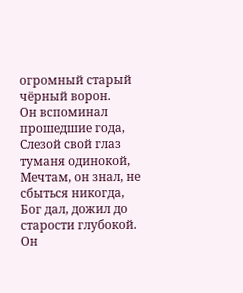огромный старый чёрный ворон.
Он вспоминал прошедшие года,
Слезой свой глаз туманя одинокой,
Мечтам, он знал, не сбыться никогда,
Бог дал, дожил до старости глубокой.
Он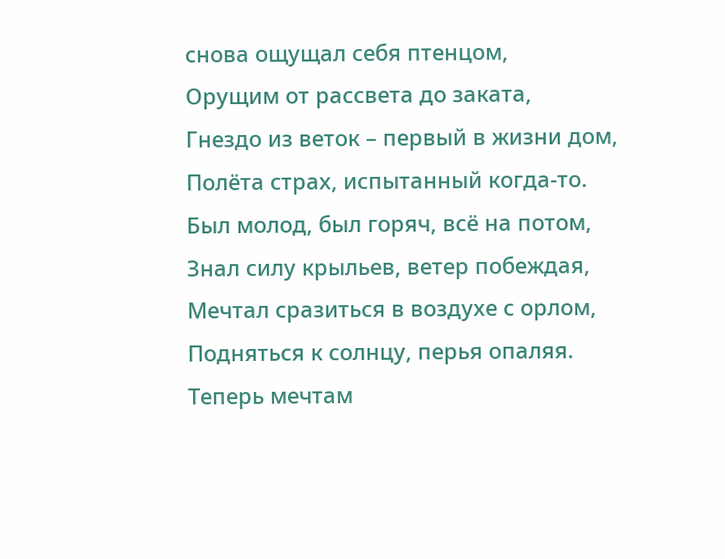снова ощущал себя птенцом,
Орущим от рассвета до заката,
Гнездо из веток – первый в жизни дом,
Полёта страх, испытанный когда-то.
Был молод, был горяч, всё на потом,
Знал силу крыльев, ветер побеждая,
Мечтал сразиться в воздухе с орлом,
Подняться к солнцу, перья опаляя.
Теперь мечтам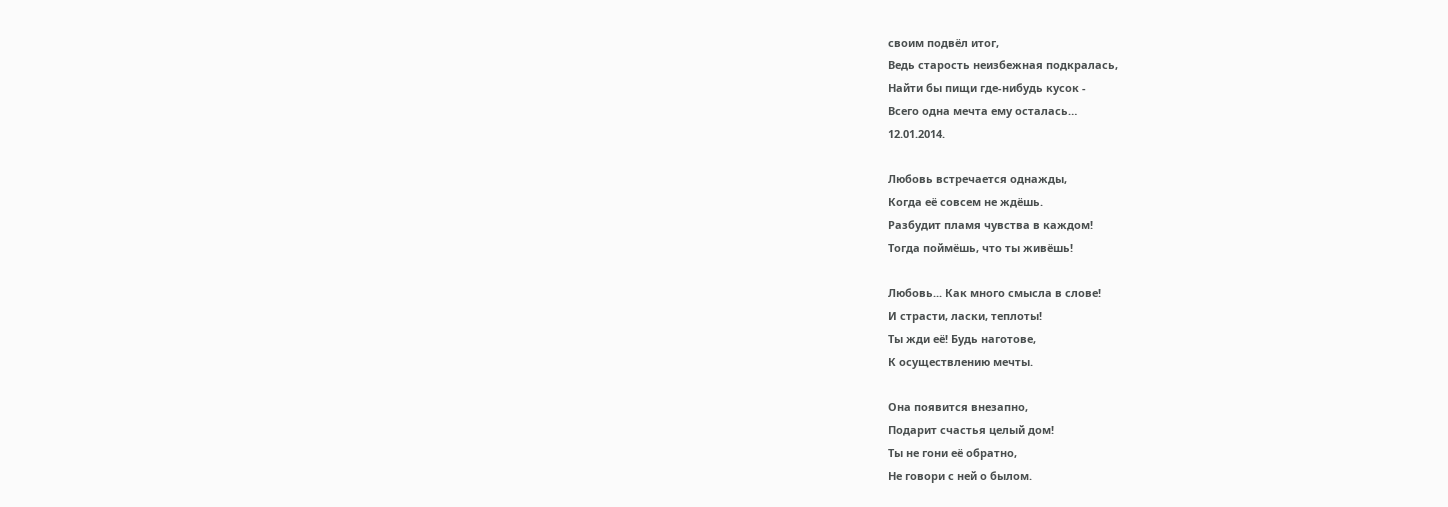своим подвёл итог,
Ведь старость неизбежная подкралась,
Найти бы пищи где-нибудь кусок -
Всего одна мечта ему осталась…
12.01.2014.

Любовь встречается однажды,
Когда её совсем не ждёшь.
Разбудит пламя чувства в каждом!
Тогда поймёшь, что ты живёшь!

Любовь... Как много смысла в слове!
И страсти, ласки, теплоты!
Ты жди её! Будь наготове,
К осуществлению мечты.

Она появится внезапно,
Подарит счастья целый дом!
Ты не гони её обратно,
Не говори с ней о былом.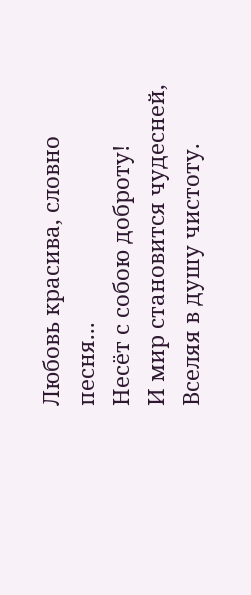Любовь красива, словно песня...
Несёт с собою доброту!
И мир становится чудесней,
Вселяя в душу чистоту.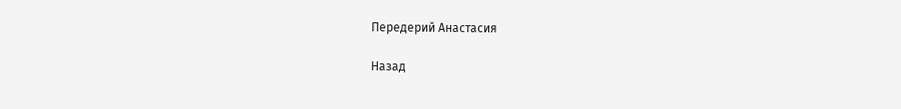Передерий Анастасия

Назад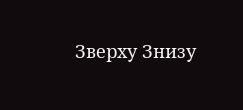Зверху Знизу